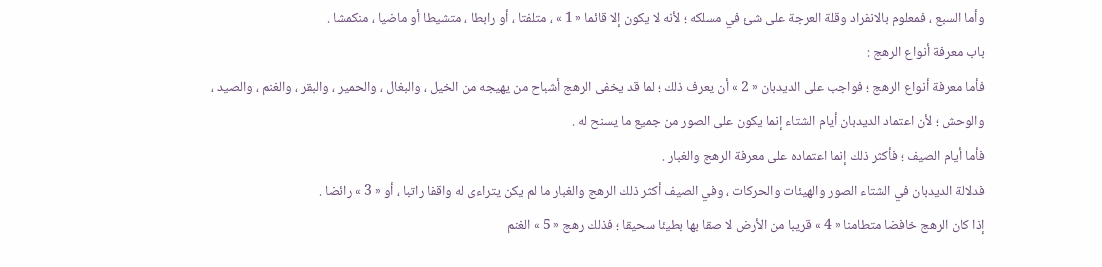وأما السبع ، فمعلوم بالانفراد وقلة العرجة على شئ في مسلكه ؛ لأنه لا يكون إلا قائما « 1 » ، متلفتا ، أو رابطا ، متشيطا أو ماضيا ، منكمشا .
باب معرفة أنواع الرهج :
فأما معرفة أنواع الرهج ؛ فواجب على الديدبان « 2 » أن يعرف ذلك ؛ لما قد يخفى الرهج أشباح من يهيجه من الخيل ، والبغال ، والحمير ، والبقر ، والغنم ، والصيد ، والوحش ؛ لأن اعتماد الديدبان أيام الشتاء إنما يكون على الصور من جميع ما يسنح له .
فأما أيام الصيف ؛ فأكثر ذلك إنما اعتماده على معرفة الرهج والغبار .
فدلالة الديدبان في الشتاء الصور والهيئات والحركات ، وفي الصيف أكثر ذلك الرهج والغبار ما لم يكن يتراءى له واقفا راتبا ، أو « 3 » رائضا .
إذا كان الرهج خافضا متطامنا « 4 » قريبا من الأرض لا صقا بها بطيئا سحيقا ؛ فذلك رهج « 5 » الغنم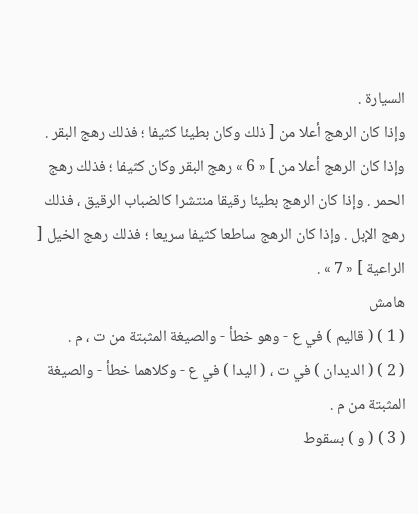السيارة .
وإذا كان الرهج أعلا من [ ذلك وكان بطيئا كثيفا ؛ فذلك رهج البقر . وإذا كان الرهج أعلا من ] « 6 » رهج البقر وكان كثيفا ؛ فذلك رهج الحمر . وإذا كان الرهج بطيئا رقيقا منتشرا كالضباب الرقيق ، فذلك رهج الإبل . وإذا كان الرهج ساطعا كثيفا سريعا ؛ فذلك رهج الخيل [ الراعية ] « 7 » .
هامش
( 1 ) ( قاليم ) في ع - وهو خطأ - والصيغة المثبتة من ت ، م .
( 2 ) ( الديدان ) في ت ، ( اليدا ) في ع - وكلاهما خطأ - والصيغة المثبتة من م .
( 3 ) ( و ) بسقوط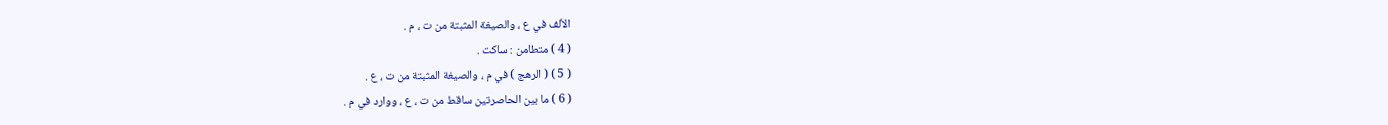الألف في ع ، والصيغة المثبتة من ت ، م .
( 4 ) متطامن : ساكت .
( 5 ) ( الرهج ) في م ، والصيغة المثبتة من ت ، ع .
( 6 ) ما بين الحاصرتين ساقط من ت ، ع ، ووارد في م .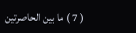( 7 ) ما بين الحاصرتين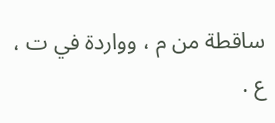ساقطة من م ، وواردة في ت ، ع .